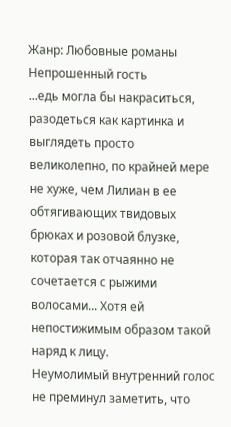Жанр: Любовные романы
Непрошенный гость
...едь могла бы накраситься, разодеться как картинка и выглядеть просто
великолепно, по крайней мере не хуже, чем Лилиан в ее обтягивающих твидовых
брюках и розовой блузке, которая так отчаянно не сочетается с рыжими
волосами... Хотя ей непостижимым образом такой наряд к лицу.
Неумолимый внутренний голос не преминул заметить, что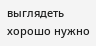выглядеть хорошо нужно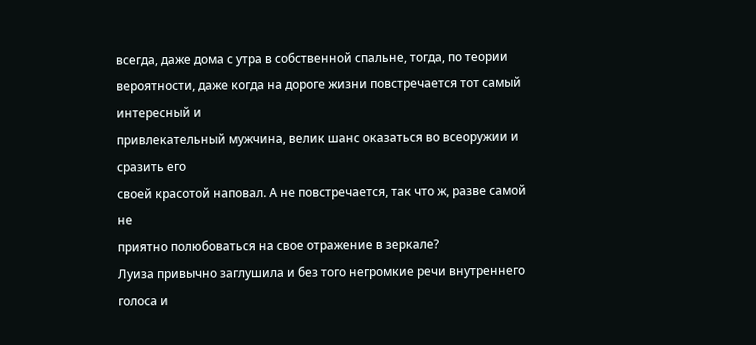всегда, даже дома с утра в собственной спальне, тогда, по теории
вероятности, даже когда на дороге жизни повстречается тот самый интересный и
привлекательный мужчина, велик шанс оказаться во всеоружии и сразить его
своей красотой наповал. А не повстречается, так что ж, разве самой не
приятно полюбоваться на свое отражение в зеркале?
Луиза привычно заглушила и без того негромкие речи внутреннего голоса и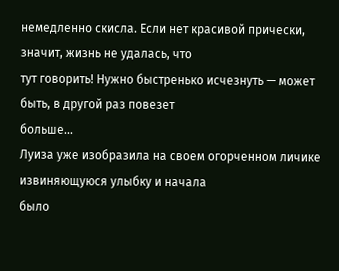немедленно скисла. Если нет красивой прически, значит, жизнь не удалась, что
тут говорить! Нужно быстренько исчезнуть — может быть, в другой раз повезет
больше...
Луиза уже изобразила на своем огорченном личике извиняющуюся улыбку и начала
было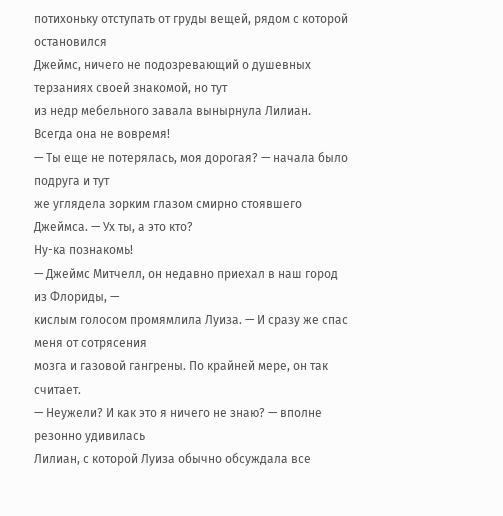потихоньку отступать от груды вещей, рядом с которой остановился
Джеймс, ничего не подозревающий о душевных терзаниях своей знакомой, но тут
из недр мебельного завала вынырнула Лилиан. Всегда она не вовремя!
— Ты еще не потерялась, моя дорогая? — начала было подруга и тут
же углядела зорким глазом смирно стоявшего Джеймса. — Ух ты, а это кто?
Ну-ка познакомь!
— Джеймс Митчелл, он недавно приехал в наш город из Флориды, —
кислым голосом промямлила Луиза. — И сразу же спас меня от сотрясения
мозга и газовой гангрены. По крайней мере, он так считает.
— Неужели? И как это я ничего не знаю? — вполне резонно удивилась
Лилиан, с которой Луиза обычно обсуждала все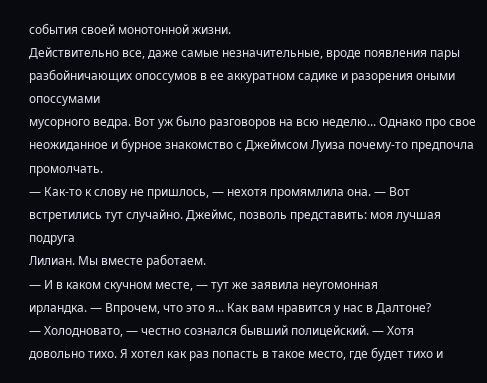события своей монотонной жизни.
Действительно все, даже самые незначительные, вроде появления пары
разбойничающих опоссумов в ее аккуратном садике и разорения оными опоссумами
мусорного ведра. Вот уж было разговоров на всю неделю... Однако про свое
неожиданное и бурное знакомство с Джеймсом Луиза почему-то предпочла
промолчать.
— Как-то к слову не пришлось, — нехотя промямлила она. — Вот
встретились тут случайно. Джеймс, позволь представить: моя лучшая подруга
Лилиан. Мы вместе работаем.
— И в каком скучном месте, — тут же заявила неугомонная
ирландка. — Впрочем, что это я... Как вам нравится у нас в Далтоне?
— Холодновато, — честно сознался бывший полицейский. — Хотя
довольно тихо. Я хотел как раз попасть в такое место, где будет тихо и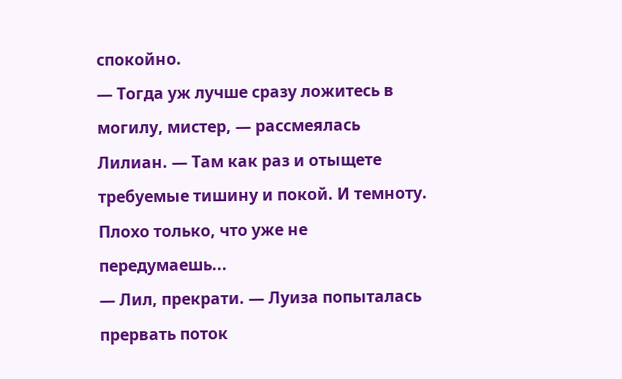спокойно.
— Тогда уж лучше сразу ложитесь в могилу, мистер, — рассмеялась
Лилиан. — Там как раз и отыщете требуемые тишину и покой. И темноту.
Плохо только, что уже не передумаешь...
— Лил, прекрати. — Луиза попыталась прервать поток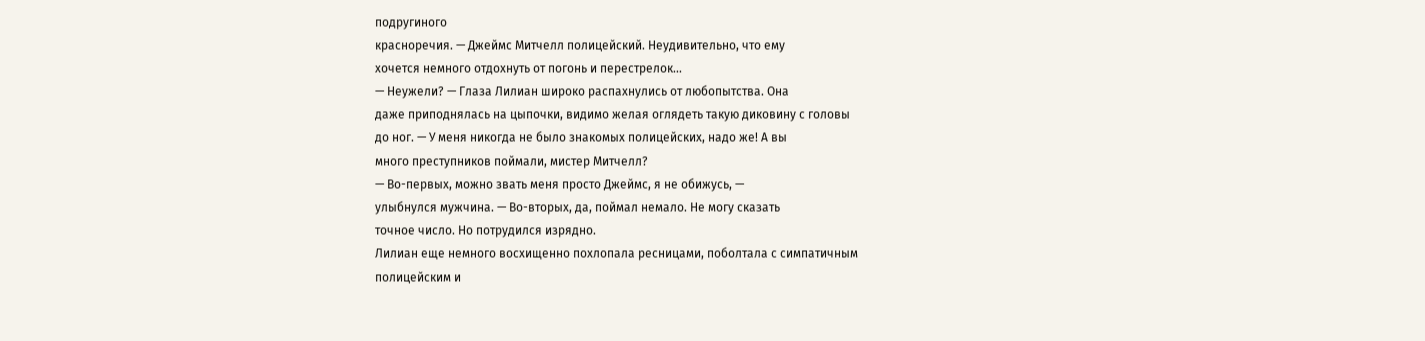подругиного
красноречия. — Джеймс Митчелл полицейский. Неудивительно, что ему
хочется немного отдохнуть от погонь и перестрелок...
— Неужели? — Глаза Лилиан широко распахнулись от любопытства. Она
даже приподнялась на цыпочки, видимо желая оглядеть такую диковину с головы
до ног. — У меня никогда не было знакомых полицейских, надо же! А вы
много преступников поймали, мистер Митчелл?
— Во-первых, можно звать меня просто Джеймс, я не обижусь, —
улыбнулся мужчина. — Во-вторых, да, поймал немало. Не могу сказать
точное число. Но потрудился изрядно.
Лилиан еще немного восхищенно похлопала ресницами, поболтала с симпатичным
полицейским и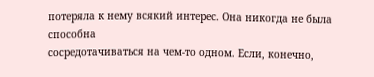потеряла к нему всякий интерес. Она никогда не была способна
сосредотачиваться на чем-то одном. Если, конечно,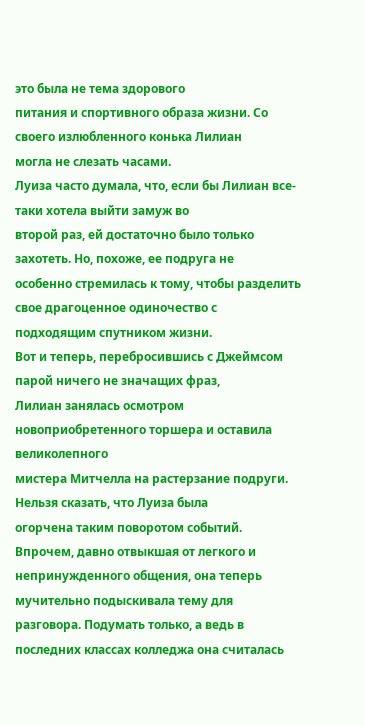это была не тема здорового
питания и спортивного образа жизни. Со своего излюбленного конька Лилиан
могла не слезать часами.
Луиза часто думала, что, если бы Лилиан все-таки хотела выйти замуж во
второй раз, ей достаточно было только захотеть. Но, похоже, ее подруга не
особенно стремилась к тому, чтобы разделить свое драгоценное одиночество с
подходящим спутником жизни.
Вот и теперь, перебросившись с Джеймсом парой ничего не значащих фраз,
Лилиан занялась осмотром новоприобретенного торшера и оставила великолепного
мистера Митчелла на растерзание подруги. Нельзя сказать, что Луиза была
огорчена таким поворотом событий.
Впрочем, давно отвыкшая от легкого и непринужденного общения, она теперь
мучительно подыскивала тему для разговора. Подумать только, а ведь в
последних классах колледжа она считалась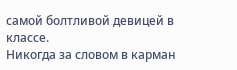самой болтливой девицей в классе.
Никогда за словом в карман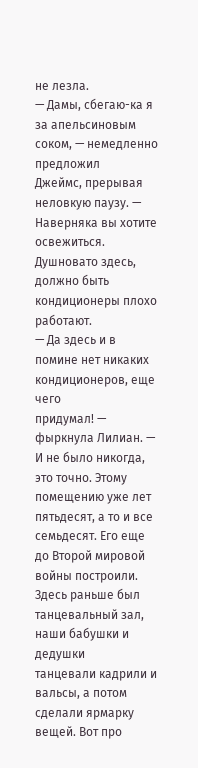не лезла.
— Дамы, сбегаю-ка я за апельсиновым соком, — немедленно предложил
Джеймс, прерывая неловкую паузу. — Наверняка вы хотите освежиться.
Душновато здесь, должно быть кондиционеры плохо работают.
— Да здесь и в помине нет никаких кондиционеров, еще чего
придумал! — фыркнула Лилиан. — И не было никогда, это точно. Этому
помещению уже лет пятьдесят, а то и все семьдесят. Его еще до Второй мировой
войны построили. Здесь раньше был танцевальный зал, наши бабушки и дедушки
танцевали кадрили и вальсы, а потом сделали ярмарку вещей. Вот про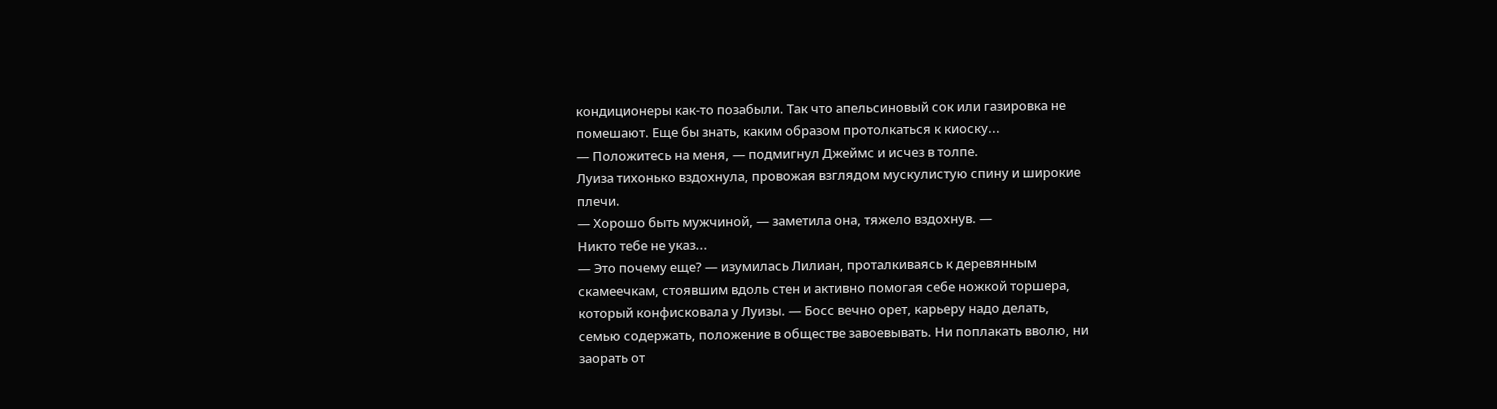кондиционеры как-то позабыли. Так что апельсиновый сок или газировка не
помешают. Еще бы знать, каким образом протолкаться к киоску...
— Положитесь на меня, — подмигнул Джеймс и исчез в толпе.
Луиза тихонько вздохнула, провожая взглядом мускулистую спину и широкие
плечи.
— Хорошо быть мужчиной, — заметила она, тяжело вздохнув. —
Никто тебе не указ...
— Это почему еще? — изумилась Лилиан, проталкиваясь к деревянным
скамеечкам, стоявшим вдоль стен и активно помогая себе ножкой торшера,
который конфисковала у Луизы. — Босс вечно орет, карьеру надо делать,
семью содержать, положение в обществе завоевывать. Ни поплакать вволю, ни
заорать от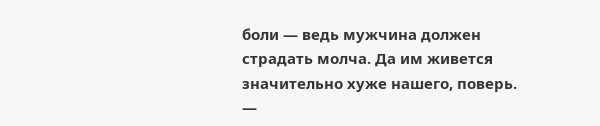боли — ведь мужчина должен страдать молча. Да им живется
значительно хуже нашего, поверь.
—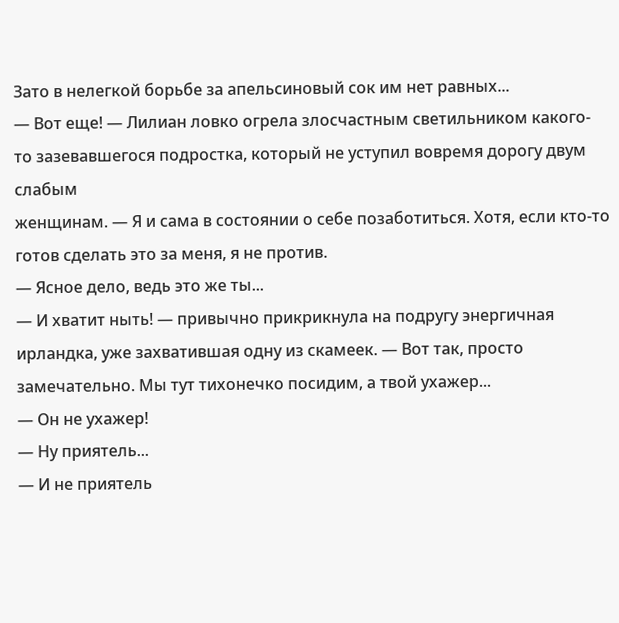Зато в нелегкой борьбе за апельсиновый сок им нет равных...
— Вот еще! — Лилиан ловко огрела злосчастным светильником какого-
то зазевавшегося подростка, который не уступил вовремя дорогу двум слабым
женщинам. — Я и сама в состоянии о себе позаботиться. Хотя, если кто-то
готов сделать это за меня, я не против.
— Ясное дело, ведь это же ты...
— И хватит ныть! — привычно прикрикнула на подругу энергичная
ирландка, уже захватившая одну из скамеек. — Вот так, просто
замечательно. Мы тут тихонечко посидим, а твой ухажер...
— Он не ухажер!
— Ну приятель...
— И не приятель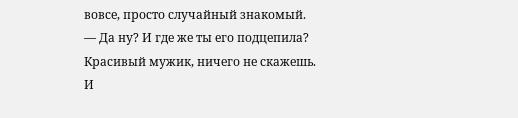вовсе, просто случайный знакомый.
— Да ну? И где же ты его подцепила? Красивый мужик, ничего не скажешь.
И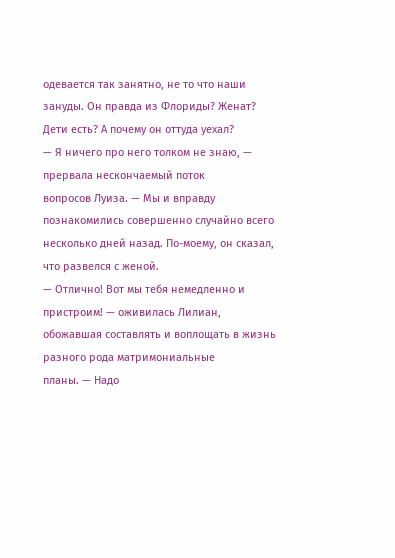одевается так занятно, не то что наши зануды. Он правда из Флориды? Женат?
Дети есть? А почему он оттуда уехал?
— Я ничего про него толком не знаю, — прервала нескончаемый поток
вопросов Луиза. — Мы и вправду познакомились совершенно случайно всего
несколько дней назад. По-моему, он сказал, что развелся с женой.
— Отлично! Вот мы тебя немедленно и пристроим! — оживилась Лилиан,
обожавшая составлять и воплощать в жизнь разного рода матримониальные
планы. — Надо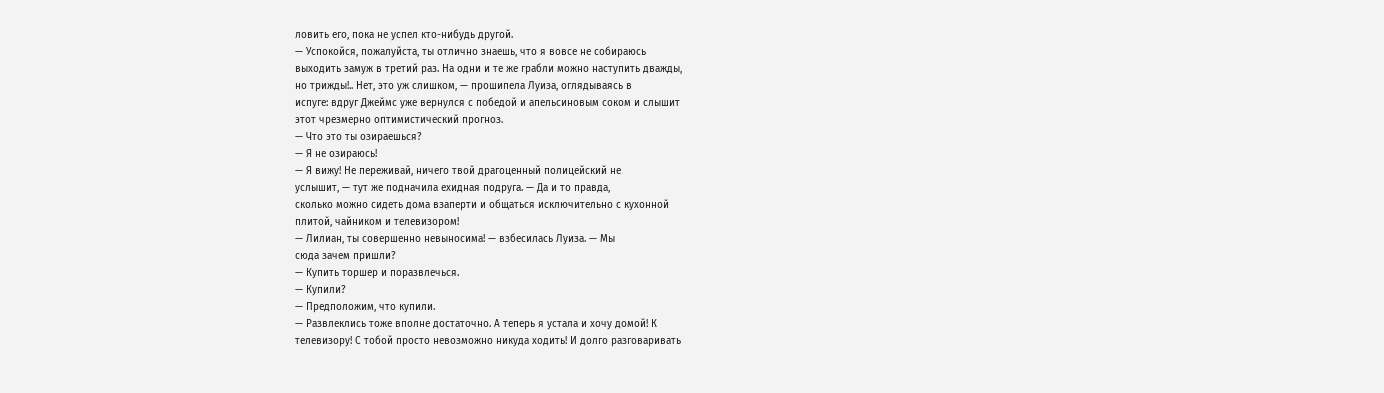ловить его, пока не успел кто-нибудь другой.
— Успокойся, пожалуйста, ты отлично знаешь, что я вовсе не собираюсь
выходить замуж в третий раз. На одни и те же грабли можно наступить дважды,
но трижды!.. Нет, это уж слишком, — прошипела Луиза, оглядываясь в
испуге: вдруг Джеймс уже вернулся с победой и апельсиновым соком и слышит
этот чрезмерно оптимистический прогноз.
— Что это ты озираешься?
— Я не озираюсь!
— Я вижу! Не переживай, ничего твой драгоценный полицейский не
услышит, — тут же подначила ехидная подруга. — Да и то правда,
сколько можно сидеть дома взаперти и общаться исключительно с кухонной
плитой, чайником и телевизором!
— Лилиан, ты совершенно невыносима! — взбесилась Луиза. — Мы
сюда зачем пришли?
— Купить торшер и поразвлечься.
— Купили?
— Предположим, что купили.
— Развлеклись тоже вполне достаточно. А теперь я устала и хочу домой! К
телевизору! С тобой просто невозможно никуда ходить! И долго разговаривать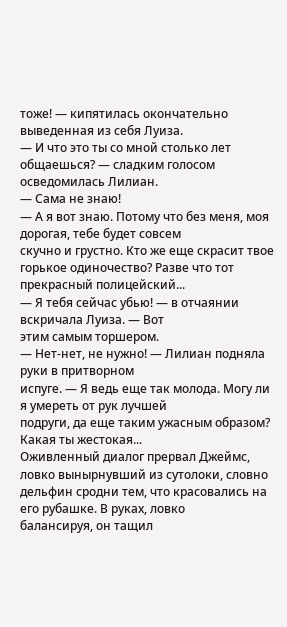тоже! — кипятилась окончательно выведенная из себя Луиза.
— И что это ты со мной столько лет общаешься? — сладким голосом
осведомилась Лилиан.
— Сама не знаю!
— А я вот знаю. Потому что без меня, моя дорогая, тебе будет совсем
скучно и грустно. Кто же еще скрасит твое горькое одиночество? Разве что тот
прекрасный полицейский...
— Я тебя сейчас убью! — в отчаянии вскричала Луиза. — Вот
этим самым торшером.
— Нет-нет, не нужно! — Лилиан подняла руки в притворном
испуге. — Я ведь еще так молода. Могу ли я умереть от рук лучшей
подруги, да еще таким ужасным образом? Какая ты жестокая...
Оживленный диалог прервал Джеймс, ловко вынырнувший из сутолоки, словно
дельфин сродни тем, что красовались на его рубашке. В руках, ловко
балансируя, он тащил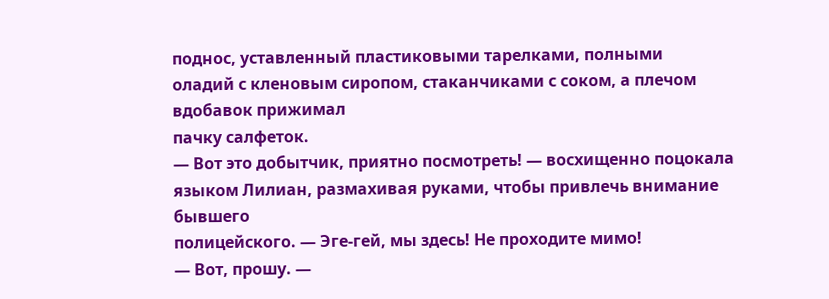поднос, уставленный пластиковыми тарелками, полными
оладий с кленовым сиропом, стаканчиками с соком, а плечом вдобавок прижимал
пачку салфеток.
— Вот это добытчик, приятно посмотреть! — восхищенно поцокала
языком Лилиан, размахивая руками, чтобы привлечь внимание бывшего
полицейского. — Эге-гей, мы здесь! Не проходите мимо!
— Вот, прошу. —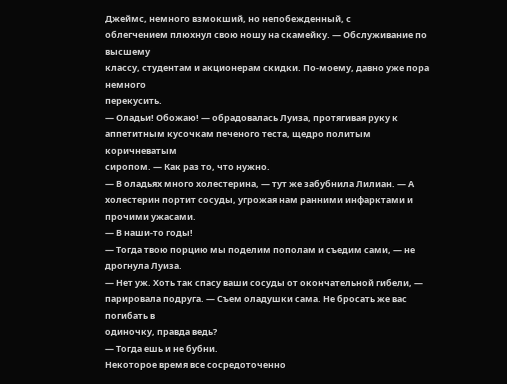Джеймс, немного взмокший, но непобежденный, с
облегчением плюхнул свою ношу на скамейку. — Обслуживание по высшему
классу, студентам и акционерам скидки. По-моему, давно уже пора немного
перекусить.
— Оладьи! Обожаю! — обрадовалась Луиза, протягивая руку к
аппетитным кусочкам печеного теста, щедро политым коричневатым
сиропом. — Как раз то, что нужно.
— В оладьях много холестерина, — тут же забубнила Лилиан. — А
холестерин портит сосуды, угрожая нам ранними инфарктами и прочими ужасами.
— В наши-то годы!
— Тогда твою порцию мы поделим пополам и съедим сами, — не
дрогнула Луиза.
— Нет уж. Хоть так спасу ваши сосуды от окончательной гибели, —
парировала подруга. — Съем оладушки сама. Не бросать же вас погибать в
одиночку, правда ведь?
— Тогда ешь и не бубни.
Некоторое время все сосредоточенно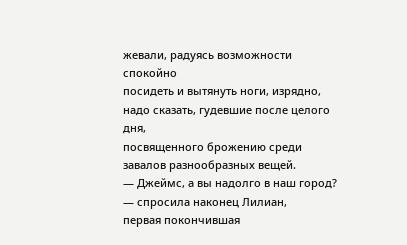жевали, радуясь возможности спокойно
посидеть и вытянуть ноги, изрядно, надо сказать, гудевшие после целого дня,
посвященного брожению среди завалов разнообразных вещей.
— Джеймс, а вы надолго в наш город? — спросила наконец Лилиан,
первая покончившая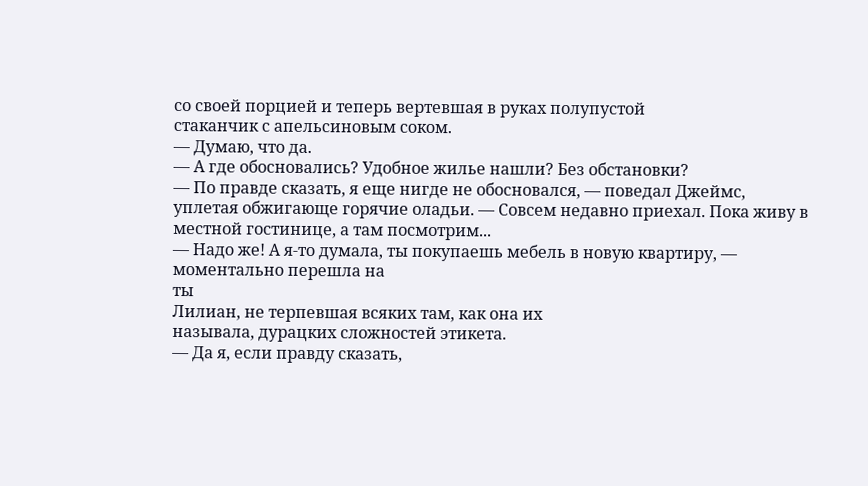со своей порцией и теперь вертевшая в руках полупустой
стаканчик с апельсиновым соком.
— Думаю, что да.
— А где обосновались? Удобное жилье нашли? Без обстановки?
— По правде сказать, я еще нигде не обосновался, — поведал Джеймс,
уплетая обжигающе горячие оладьи. — Совсем недавно приехал. Пока живу в
местной гостинице, а там посмотрим...
— Надо же! А я-то думала, ты покупаешь мебель в новую квартиру, —
моментально перешла на
ты
Лилиан, не терпевшая всяких там, как она их
называла, дурацких сложностей этикета.
— Да я, если правду сказать,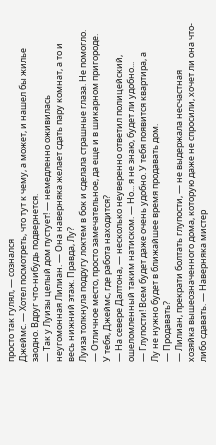просто так гулял, — сознался
Джеймс. — Хотел посмотреть, что тут к чему, а может, и нашел бы жилье
заодно. Вдруг что-нибудь подвернется.
— Так у Луизы целый дом пустует! — немедленно оживилась
неугомонная Лилиан. — Она наверняка желает сдать пару комнат, а то и
весь нижний этаж. Правда, Лу?
Луиза толкнула подругу локтем в бок и сделала страшные глаза. Не помогло.
— Отличное место, просто замечательное, да еще и в шикарном пригороде.
У тебя, Джеймс, где работа находится?
— На севере Далтона, — несколько неуверенно ответил полицейский,
ошеломленный таким натиском. — Но... я не знаю, будет ли удобно...
— Глупости! Всем будет даже очень удобно. У тебя появится квартира, а
Лу не нужно будет в ближайшее время продавать дом.
— Продавать?
— Лилиан, прекрати болтать глупости, — не выдержала несчастная
хозяйка вышеозначенного дома, которую даже не спросили, хочет ли она что-
либо сдавать. — Наверняка мистер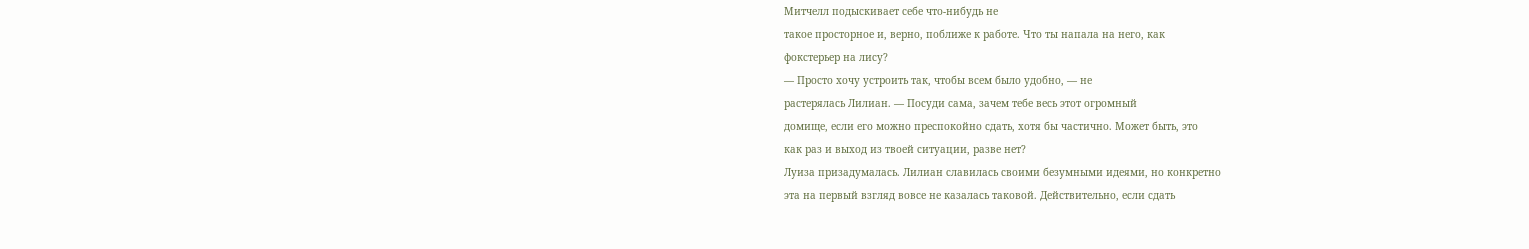Митчелл подыскивает себе что-нибудь не
такое просторное и, верно, поближе к работе. Что ты напала на него, как
фокстерьер на лису?
— Просто хочу устроить так, чтобы всем было удобно, — не
растерялась Лилиан. — Посуди сама, зачем тебе весь этот огромный
домище, если его можно преспокойно сдать, хотя бы частично. Может быть, это
как раз и выход из твоей ситуации, разве нет?
Луиза призадумалась. Лилиан славилась своими безумными идеями, но конкретно
эта на первый взгляд вовсе не казалась таковой. Действительно, если сдать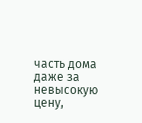часть дома даже за невысокую цену,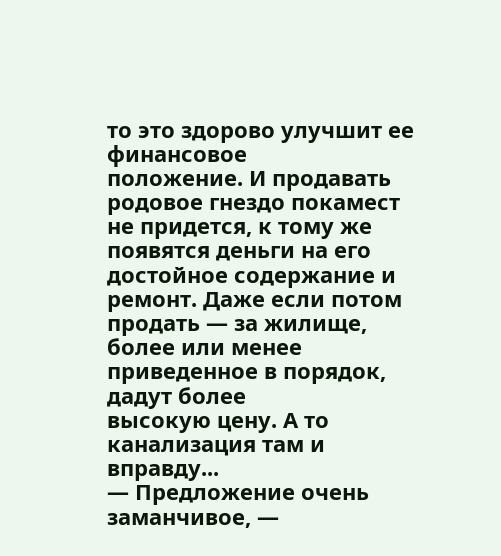то это здорово улучшит ее финансовое
положение. И продавать родовое гнездо покамест не придется, к тому же
появятся деньги на его достойное содержание и ремонт. Даже если потом
продать — за жилище, более или менее приведенное в порядок, дадут более
высокую цену. А то канализация там и вправду...
— Предложение очень заманчивое, —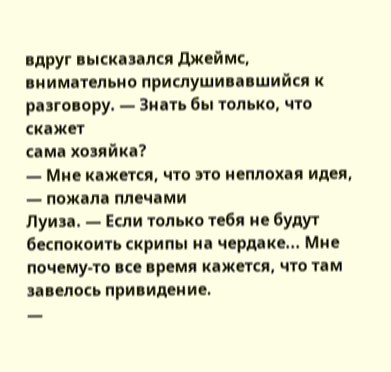вдруг высказался Джеймс,
внимательно прислушивавшийся к разговору. — Знать бы только, что скажет
сама хозяйка?
— Мне кажется, что это неплохая идея, — пожала плечами
Луиза. — Если только тебя не будут беспокоить скрипы на чердаке... Мне
почему-то все время кажется, что там завелось привидение.
—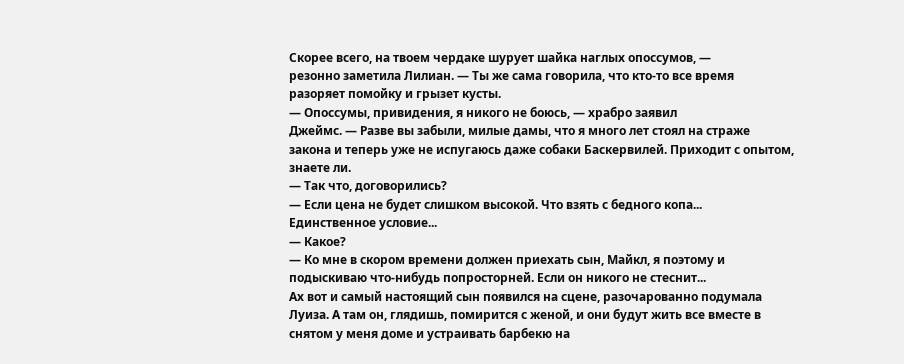Скорее всего, на твоем чердаке шурует шайка наглых опоссумов, —
резонно заметила Лилиан. — Ты же сама говорила, что кто-то все время
разоряет помойку и грызет кусты.
— Опоссумы, привидения, я никого не боюсь, — храбро заявил
Джеймс. — Разве вы забыли, милые дамы, что я много лет стоял на страже
закона и теперь уже не испугаюсь даже собаки Баскервилей. Приходит с опытом,
знаете ли.
— Так что, договорились?
— Если цена не будет слишком высокой. Что взять с бедного копа...
Единственное условие...
— Какое?
— Ко мне в скором времени должен приехать сын, Майкл, я поэтому и
подыскиваю что-нибудь попросторней. Если он никого не стеснит...
Ах вот и самый настоящий сын появился на сцене, разочарованно подумала
Луиза. А там он, глядишь, помирится с женой, и они будут жить все вместе в
снятом у меня доме и устраивать барбекю на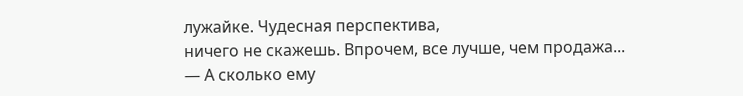лужайке. Чудесная перспектива,
ничего не скажешь. Впрочем, все лучше, чем продажа...
— А сколько ему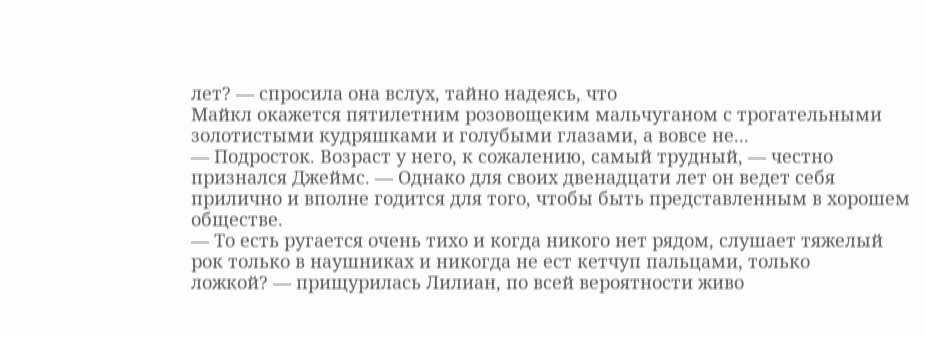лет? — спросила она вслух, тайно надеясь, что
Майкл окажется пятилетним розовощеким мальчуганом с трогательными
золотистыми кудряшками и голубыми глазами, а вовсе не...
— Подросток. Возраст у него, к сожалению, самый трудный, — честно
признался Джеймс. — Однако для своих двенадцати лет он ведет себя
прилично и вполне годится для того, чтобы быть представленным в хорошем
обществе.
— То есть ругается очень тихо и когда никого нет рядом, слушает тяжелый
рок только в наушниках и никогда не ест кетчуп пальцами, только
ложкой? — прищурилась Лилиан, по всей вероятности живо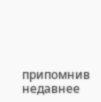припомнив
недавнее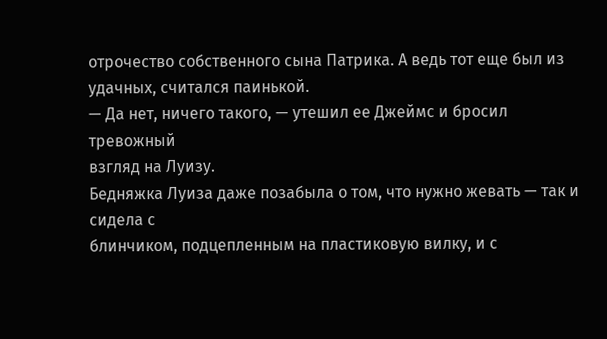отрочество собственного сына Патрика. А ведь тот еще был из
удачных, считался паинькой.
— Да нет, ничего такого, — утешил ее Джеймс и бросил тревожный
взгляд на Луизу.
Бедняжка Луиза даже позабыла о том, что нужно жевать — так и сидела с
блинчиком, подцепленным на пластиковую вилку, и с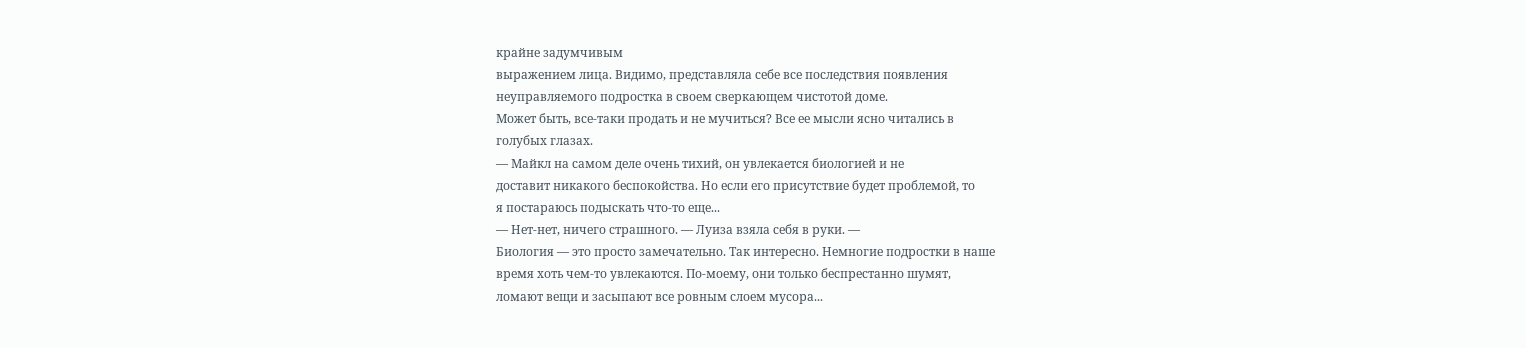крайне задумчивым
выражением лица. Видимо, представляла себе все последствия появления
неуправляемого подростка в своем сверкающем чистотой доме.
Может быть, все-таки продать и не мучиться? Все ее мысли ясно читались в
голубых глазах.
— Майкл на самом деле очень тихий, он увлекается биологией и не
доставит никакого беспокойства. Но если его присутствие будет проблемой, то
я постараюсь подыскать что-то еще...
— Нет-нет, ничего страшного. — Луиза взяла себя в руки. —
Биология — это просто замечательно. Так интересно. Немногие подростки в наше
время хоть чем-то увлекаются. По-моему, они только беспрестанно шумят,
ломают вещи и засыпают все ровным слоем мусора...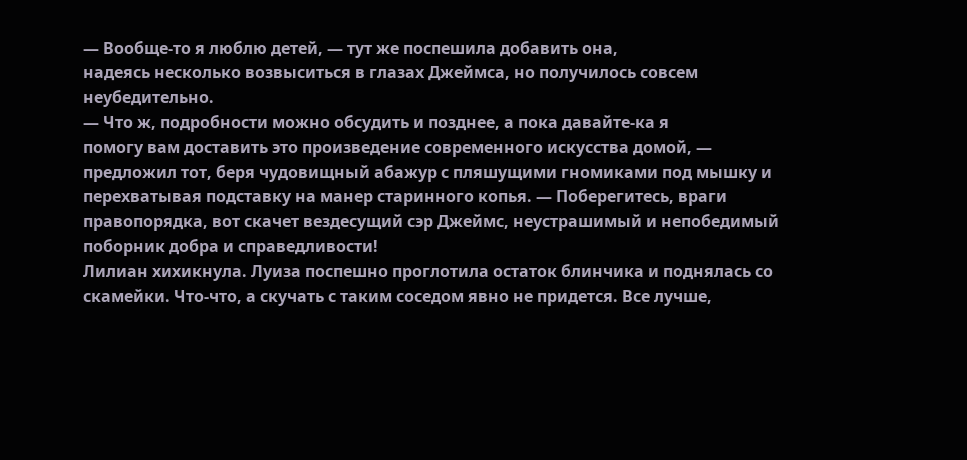— Вообще-то я люблю детей, — тут же поспешила добавить она,
надеясь несколько возвыситься в глазах Джеймса, но получилось совсем
неубедительно.
— Что ж, подробности можно обсудить и позднее, а пока давайте-ка я
помогу вам доставить это произведение современного искусства домой, —
предложил тот, беря чудовищный абажур с пляшущими гномиками под мышку и
перехватывая подставку на манер старинного копья. — Поберегитесь, враги
правопорядка, вот скачет вездесущий сэр Джеймс, неустрашимый и непобедимый
поборник добра и справедливости!
Лилиан хихикнула. Луиза поспешно проглотила остаток блинчика и поднялась со
скамейки. Что-что, а скучать с таким соседом явно не придется. Все лучше,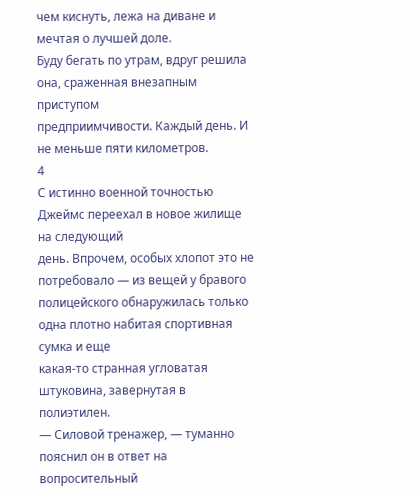чем киснуть, лежа на диване и мечтая о лучшей доле.
Буду бегать по утрам, вдруг решила она, сраженная внезапным приступом
предприимчивости. Каждый день. И не меньше пяти километров.
4
С истинно военной точностью Джеймс переехал в новое жилище на следующий
день. Впрочем, особых хлопот это не потребовало — из вещей у бравого
полицейского обнаружилась только одна плотно набитая спортивная сумка и еще
какая-то странная угловатая штуковина, завернутая в полиэтилен.
— Силовой тренажер, — туманно пояснил он в ответ на вопросительный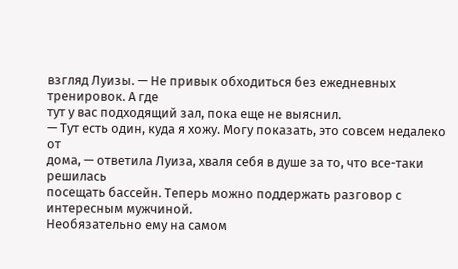взгляд Луизы. — Не привык обходиться без ежедневных тренировок. А где
тут у вас подходящий зал, пока еще не выяснил.
— Тут есть один, куда я хожу. Могу показать, это совсем недалеко от
дома, — ответила Луиза, хваля себя в душе за то, что все-таки решилась
посещать бассейн. Теперь можно поддержать разговор с интересным мужчиной.
Необязательно ему на самом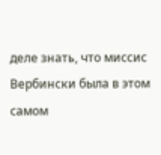деле знать, что миссис Вербински была в этом
самом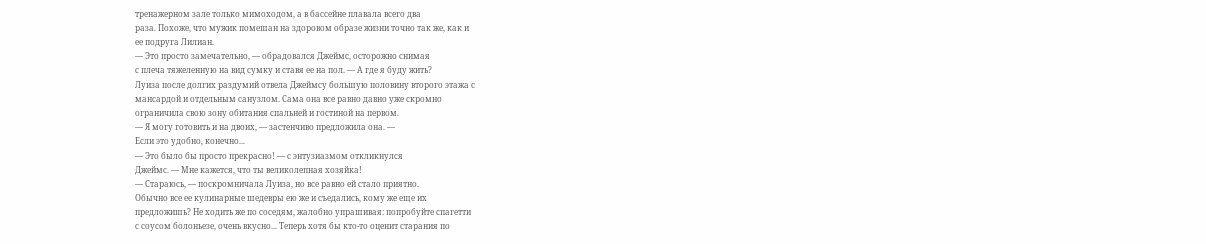тренажерном зале только мимоходом, а в бассейне плавала всего два
раза. Похоже, что мужик помешан на здоровом образе жизни точно так же, как и
ее подруга Лилиан.
— Это просто замечательно, — обрадовался Джеймс, осторожно снимая
с плеча тяжеленную на вид сумку и ставя ее на пол. — А где я буду жить?
Луиза после долгих раздумий отвела Джеймсу большую половину второго этажа с
мансардой и отдельным санузлом. Сама она все равно давно уже скромно
ограничила свою зону обитания спальней и гостиной на первом.
— Я могу готовить и на двоих, — застенчиво предложила она. —
Если это удобно, конечно...
— Это было бы просто прекрасно! — с энтузиазмом откликнулся
Джеймс. — Мне кажется, что ты великолепная хозяйка!
— Стараюсь, — поскромничала Луиза, но все равно ей стало приятно.
Обычно все ее кулинарные шедевры ею же и съедались, кому же еще их
предложишь? Не ходить же по соседям, жалобно упрашивая: попробуйте спагетти
с соусом болоньезе, очень вкусно... Теперь хотя бы кто-то оценит старания по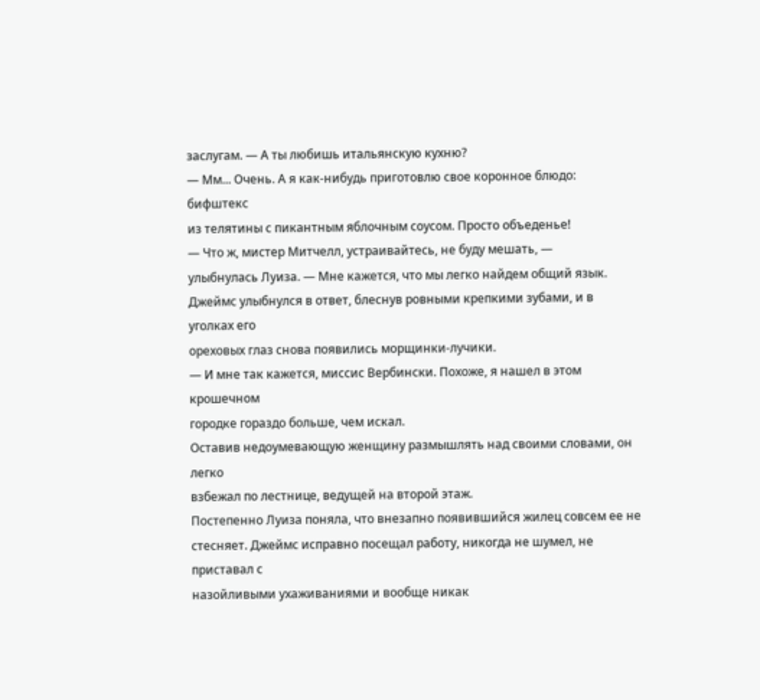заслугам. — А ты любишь итальянскую кухню?
— Мм... Очень. А я как-нибудь приготовлю свое коронное блюдо: бифштекс
из телятины с пикантным яблочным соусом. Просто объеденье!
— Что ж, мистер Митчелл, устраивайтесь, не буду мешать, —
улыбнулась Луиза. — Мне кажется, что мы легко найдем общий язык.
Джеймс улыбнулся в ответ, блеснув ровными крепкими зубами, и в уголках его
ореховых глаз снова появились морщинки-лучики.
— И мне так кажется, миссис Вербински. Похоже, я нашел в этом крошечном
городке гораздо больше, чем искал.
Оставив недоумевающую женщину размышлять над своими словами, он легко
взбежал по лестнице, ведущей на второй этаж.
Постепенно Луиза поняла, что внезапно появившийся жилец совсем ее не
стесняет. Джеймс исправно посещал работу, никогда не шумел, не приставал с
назойливыми ухаживаниями и вообще никак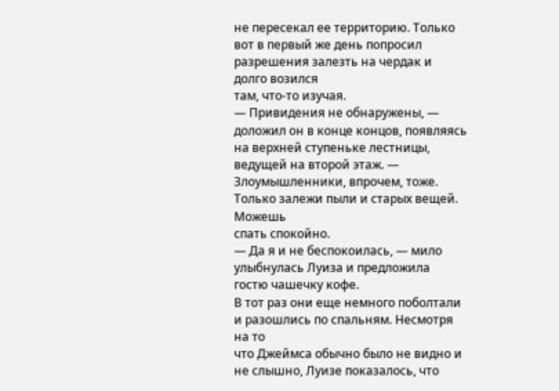не пересекал ее территорию. Только
вот в первый же день попросил разрешения залезть на чердак и долго возился
там, что-то изучая.
— Привидения не обнаружены, — доложил он в конце концов, появляясь
на верхней ступеньке лестницы, ведущей на второй этаж. —
Злоумышленники, впрочем, тоже. Только залежи пыли и старых вещей. Можешь
спать спокойно.
— Да я и не беспокоилась, — мило улыбнулась Луиза и предложила
гостю чашечку кофе.
В тот раз они еще немного поболтали и разошлись по спальням. Несмотря на то
что Джеймса обычно было не видно и не слышно, Луизе показалось, что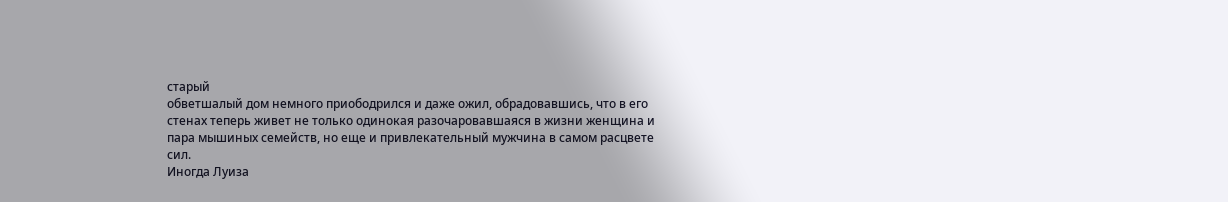старый
обветшалый дом немного приободрился и даже ожил, обрадовавшись, что в его
стенах теперь живет не только одинокая разочаровавшаяся в жизни женщина и
пара мышиных семейств, но еще и привлекательный мужчина в самом расцвете
сил.
Иногда Луиза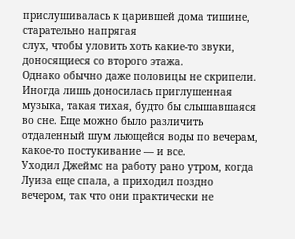прислушивалась к царившей дома тишине, старательно напрягая
слух, чтобы уловить хоть какие-то звуки, доносящиеся со второго этажа.
Однако обычно даже половицы не скрипели. Иногда лишь доносилась приглушенная
музыка, такая тихая, будто бы слышавшаяся во сне. Еще можно было различить
отдаленный шум льющейся воды по вечерам, какое-то постукивание — и все.
Уходил Джеймс на работу рано утром, когда Луиза еще спала, а приходил поздно
вечером, так что они практически не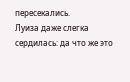пересекались.
Луиза даже слегка сердилась: да что же это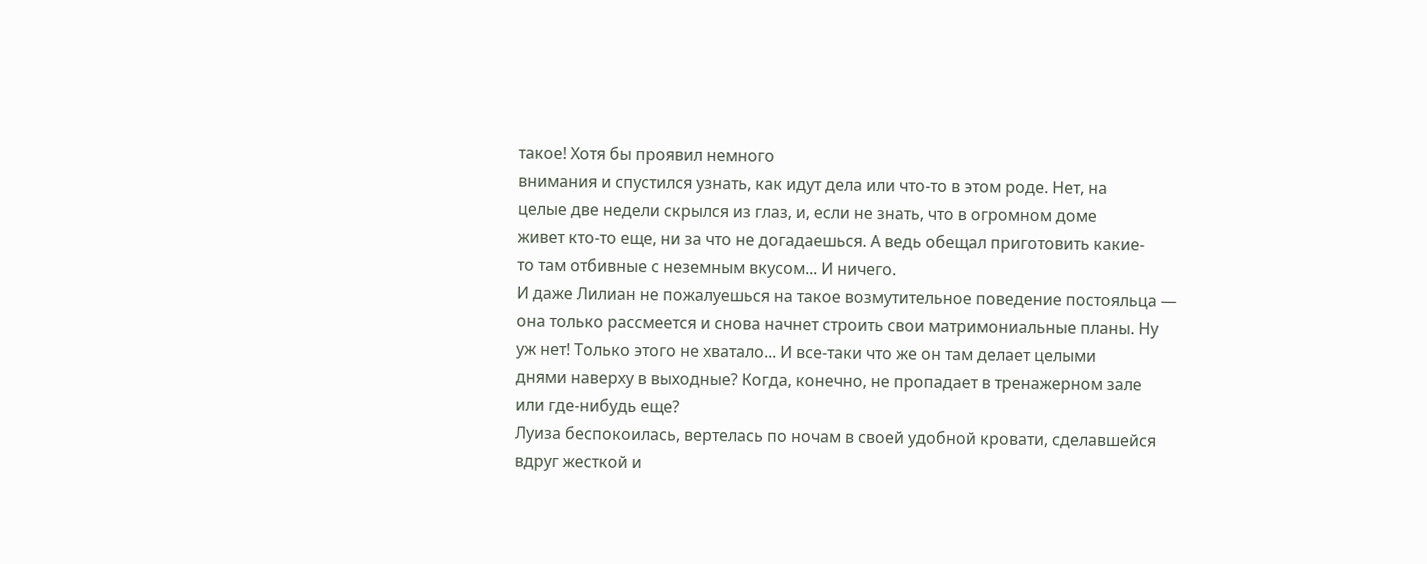такое! Хотя бы проявил немного
внимания и спустился узнать, как идут дела или что-то в этом роде. Нет, на
целые две недели скрылся из глаз, и, если не знать, что в огромном доме
живет кто-то еще, ни за что не догадаешься. А ведь обещал приготовить какие-
то там отбивные с неземным вкусом... И ничего.
И даже Лилиан не пожалуешься на такое возмутительное поведение постояльца —
она только рассмеется и снова начнет строить свои матримониальные планы. Ну
уж нет! Только этого не хватало... И все-таки что же он там делает целыми
днями наверху в выходные? Когда, конечно, не пропадает в тренажерном зале
или где-нибудь еще?
Луиза беспокоилась, вертелась по ночам в своей удобной кровати, сделавшейся
вдруг жесткой и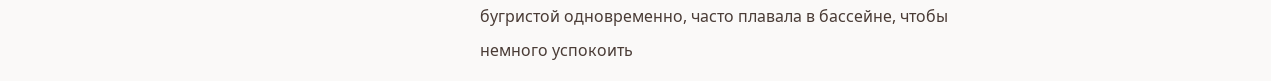бугристой одновременно, часто плавала в бассейне, чтобы
немного успокоить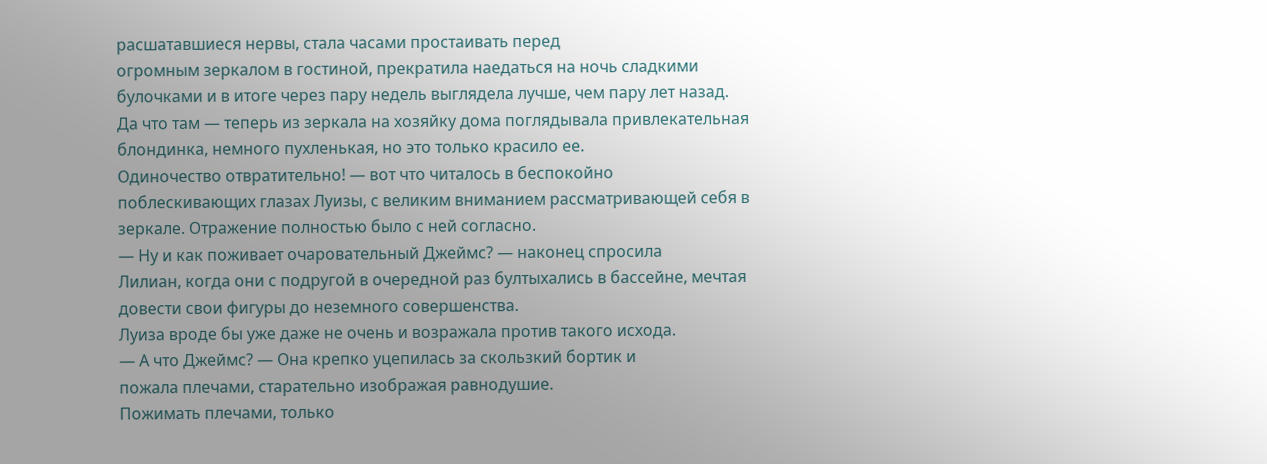расшатавшиеся нервы, стала часами простаивать перед
огромным зеркалом в гостиной, прекратила наедаться на ночь сладкими
булочками и в итоге через пару недель выглядела лучше, чем пару лет назад.
Да что там — теперь из зеркала на хозяйку дома поглядывала привлекательная
блондинка, немного пухленькая, но это только красило ее.
Одиночество отвратительно! — вот что читалось в беспокойно
поблескивающих глазах Луизы, с великим вниманием рассматривающей себя в
зеркале. Отражение полностью было с ней согласно.
— Ну и как поживает очаровательный Джеймс? — наконец спросила
Лилиан, когда они с подругой в очередной раз бултыхались в бассейне, мечтая
довести свои фигуры до неземного совершенства.
Луиза вроде бы уже даже не очень и возражала против такого исхода.
— А что Джеймс? — Она крепко уцепилась за скользкий бортик и
пожала плечами, старательно изображая равнодушие.
Пожимать плечами, только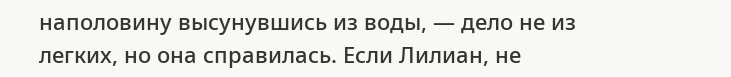наполовину высунувшись из воды, — дело не из
легких, но она справилась. Если Лилиан, не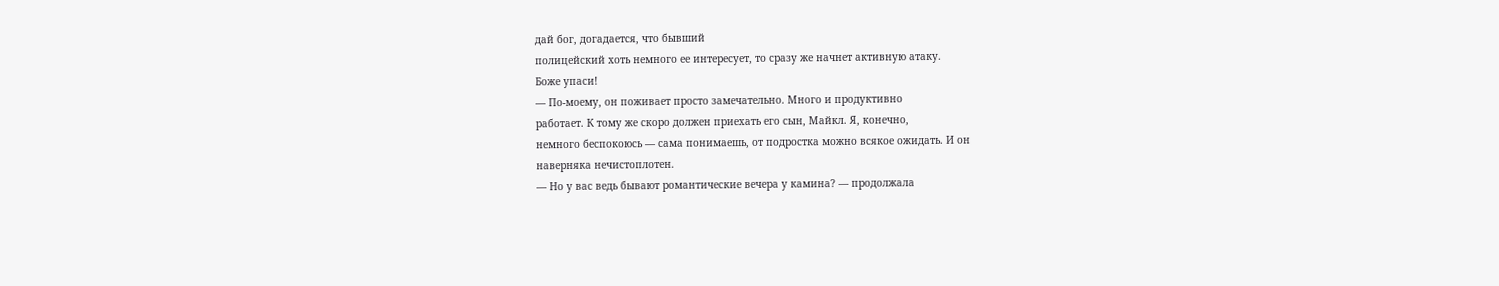дай бог, догадается, что бывший
полицейский хоть немного ее интересует, то сразу же начнет активную атаку.
Боже упаси!
— По-моему, он поживает просто замечательно. Много и продуктивно
работает. К тому же скоро должен приехать его сын, Майкл. Я, конечно,
немного беспокоюсь — сама понимаешь, от подростка можно всякое ожидать. И он
наверняка нечистоплотен.
— Но у вас ведь бывают романтические вечера у камина? — продолжала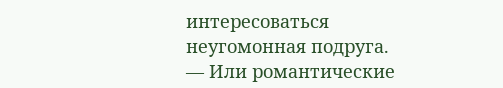интересоваться неугомонная подруга. — Или романтические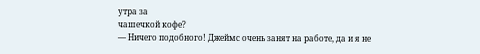утра за
чашечкой кофе?
— Ничего подобного! Джеймс очень занят на работе, да и я не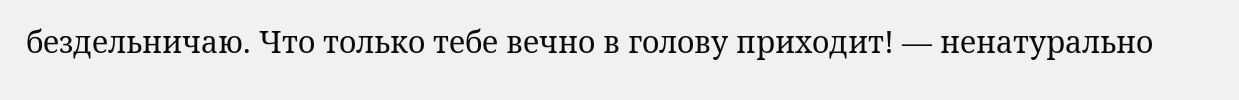бездельничаю. Что только тебе вечно в голову приходит! — ненатурально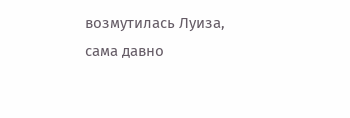возмутилась Луиза, сама давно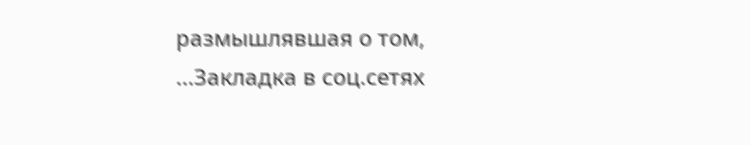размышлявшая о том,
...Закладка в соц.сетях